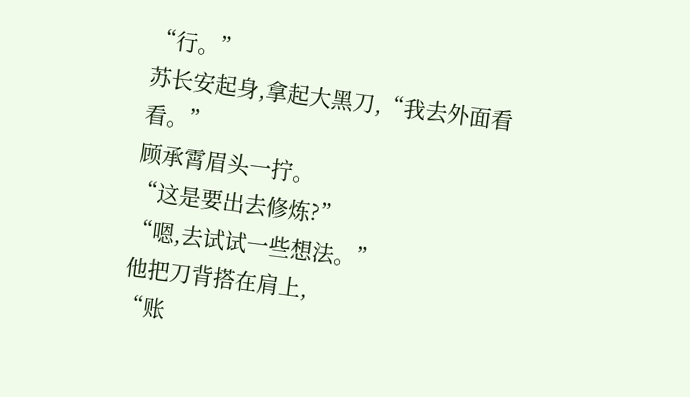“行。”
苏长安起身,拿起大黑刀,“我去外面看看。”
顾承霄眉头一拧。
“这是要出去修炼?”
“嗯,去试试一些想法。”
他把刀背搭在肩上,
“账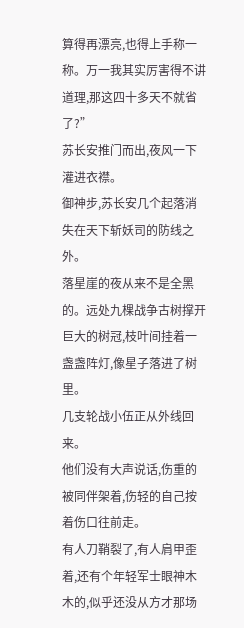算得再漂亮,也得上手称一称。万一我其实厉害得不讲道理,那这四十多天不就省了?”
苏长安推门而出,夜风一下灌进衣襟。
御神步,苏长安几个起落消失在天下斩妖司的防线之外。
落星崖的夜从来不是全黑的。远处九棵战争古树撑开巨大的树冠,枝叶间挂着一盏盏阵灯,像星子落进了树里。
几支轮战小伍正从外线回来。
他们没有大声说话,伤重的被同伴架着,伤轻的自己按着伤口往前走。
有人刀鞘裂了,有人肩甲歪着,还有个年轻军士眼神木木的,似乎还没从方才那场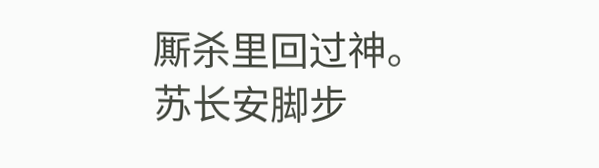厮杀里回过神。
苏长安脚步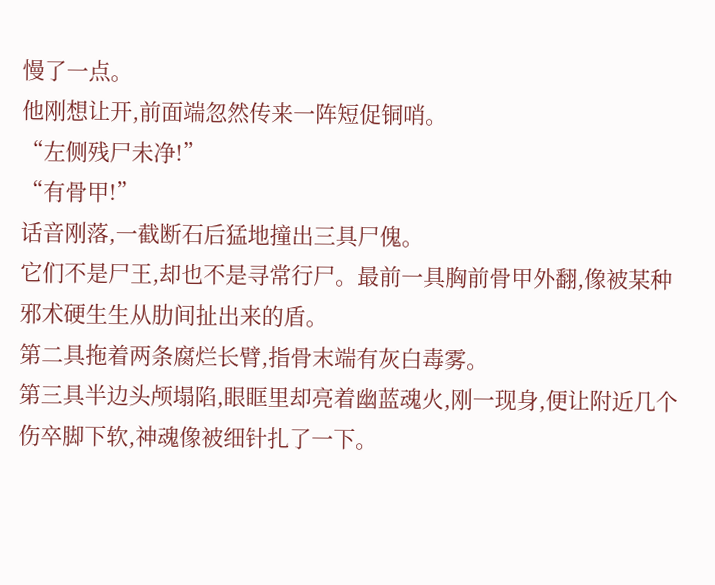慢了一点。
他刚想让开,前面端忽然传来一阵短促铜哨。
“左侧残尸未净!”
“有骨甲!”
话音刚落,一截断石后猛地撞出三具尸傀。
它们不是尸王,却也不是寻常行尸。最前一具胸前骨甲外翻,像被某种邪术硬生生从肋间扯出来的盾。
第二具拖着两条腐烂长臂,指骨末端有灰白毒雾。
第三具半边头颅塌陷,眼眶里却亮着幽蓝魂火,刚一现身,便让附近几个伤卒脚下软,神魂像被细针扎了一下。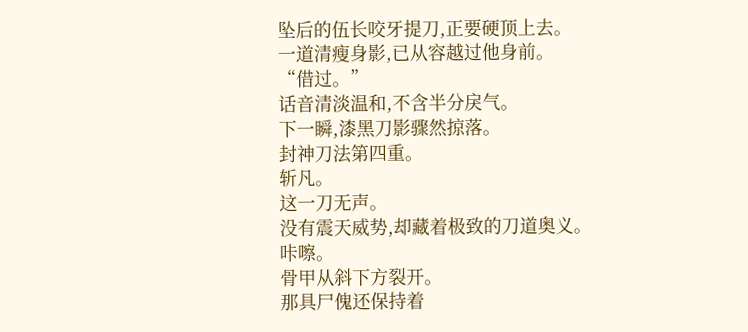坠后的伍长咬牙提刀,正要硬顶上去。
一道清瘦身影,已从容越过他身前。
“借过。”
话音清淡温和,不含半分戾气。
下一瞬,漆黑刀影骤然掠落。
封神刀法第四重。
斩凡。
这一刀无声。
没有震天威势,却藏着极致的刀道奥义。
咔嚓。
骨甲从斜下方裂开。
那具尸傀还保持着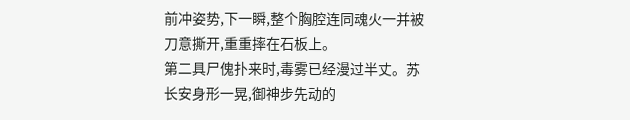前冲姿势,下一瞬,整个胸腔连同魂火一并被刀意撕开,重重摔在石板上。
第二具尸傀扑来时,毒雾已经漫过半丈。苏长安身形一晃,御神步先动的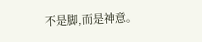不是脚,而是神意。